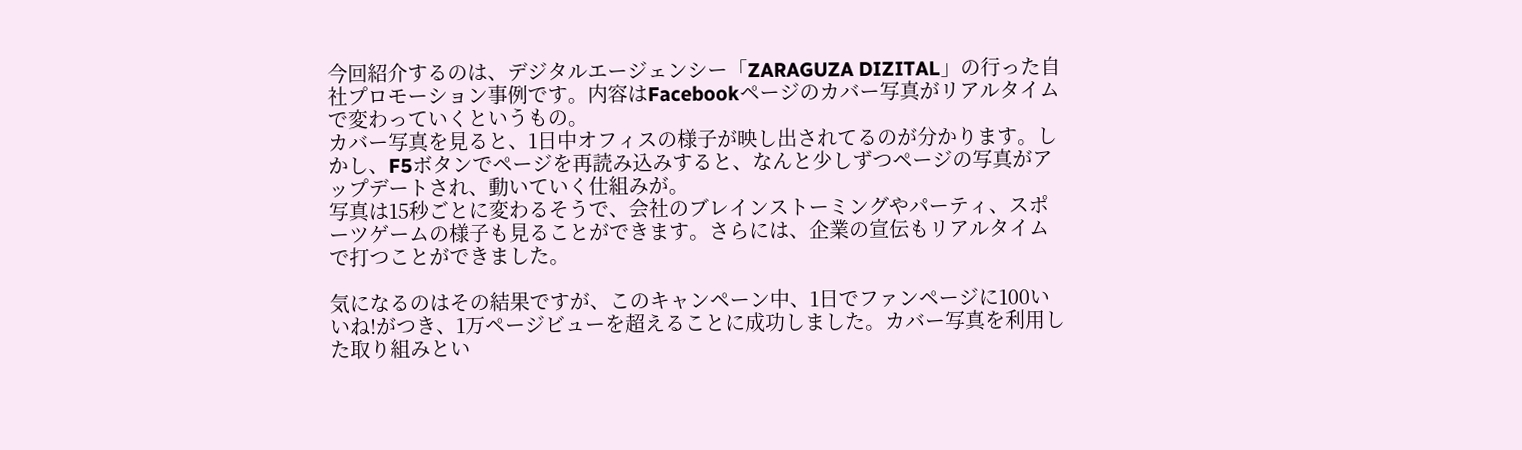今回紹介するのは、デジタルエージェンシー「ZARAGUZA DIZITAL」の行った自社プロモーション事例です。内容はFacebookページのカバー写真がリアルタイムで変わっていくというもの。
カバー写真を見ると、1日中オフィスの様子が映し出されてるのが分かります。しかし、F5ボタンでページを再読み込みすると、なんと少しずつページの写真がアップデートされ、動いていく仕組みが。
写真は15秒ごとに変わるそうで、会社のブレインストーミングやパーティ、スポーツゲームの様子も見ることができます。さらには、企業の宣伝もリアルタイムで打つことができました。

気になるのはその結果ですが、このキャンペーン中、1日でファンページに100いいね!がつき、1万ページビューを超えることに成功しました。カバー写真を利用した取り組みとい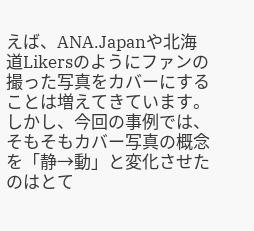えば、ANA.Japanや北海道Likersのようにファンの撮った写真をカバーにすることは増えてきています。
しかし、今回の事例では、そもそもカバー写真の概念を「静→動」と変化させたのはとて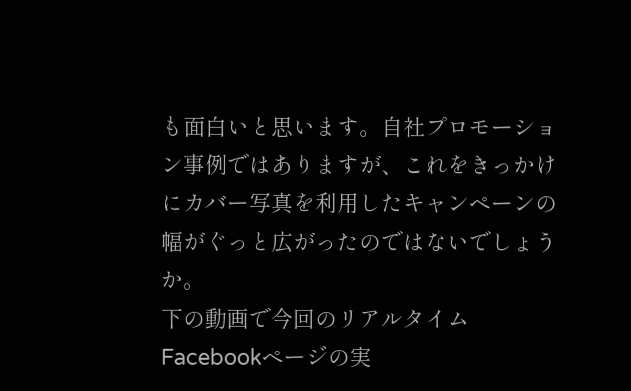も面白いと思います。自社プロモーション事例ではありますが、これをきっかけにカバー写真を利用したキャンペーンの幅がぐっと広がったのではないでしょうか。
下の動画で今回のリアルタイムFacebookページの実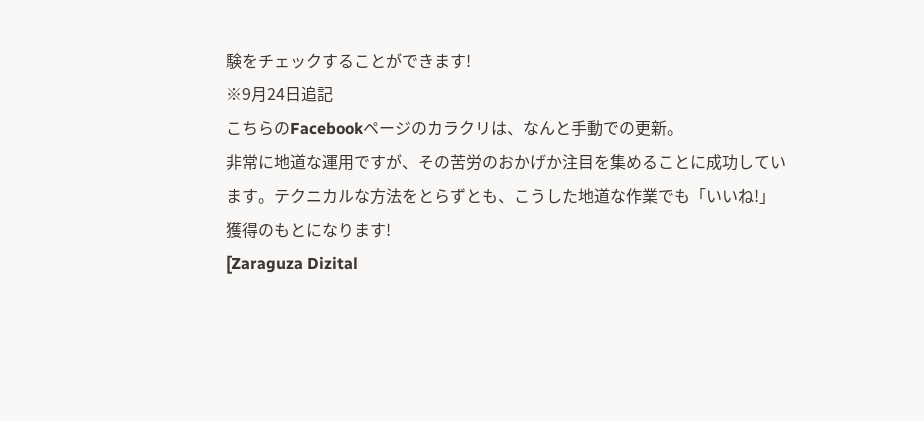験をチェックすることができます!
※9月24日追記
こちらのFacebookページのカラクリは、なんと手動での更新。
非常に地道な運用ですが、その苦労のおかげか注目を集めることに成功しています。テクニカルな方法をとらずとも、こうした地道な作業でも「いいね!」獲得のもとになります!
[Zaraguza Dizital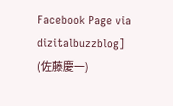Facebook Page via dizitalbuzzblog]
(佐藤慶一)